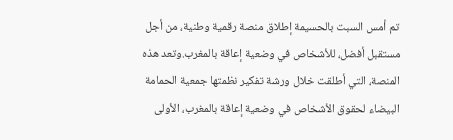تم أمس السبت بالحسيمة إطلاق منصة رقمية وطنية، من أجل مستقبل أفضل، للأشخاص في وضعية إعاقة بالمغرب.وتعد هذه المنصة، التي أطلقت خلال ورشة تفكير نظمتها جمعية الحمامة البيضاء لحقوق الأشخاص في وضعية إعاقة بالمغرب، الأولى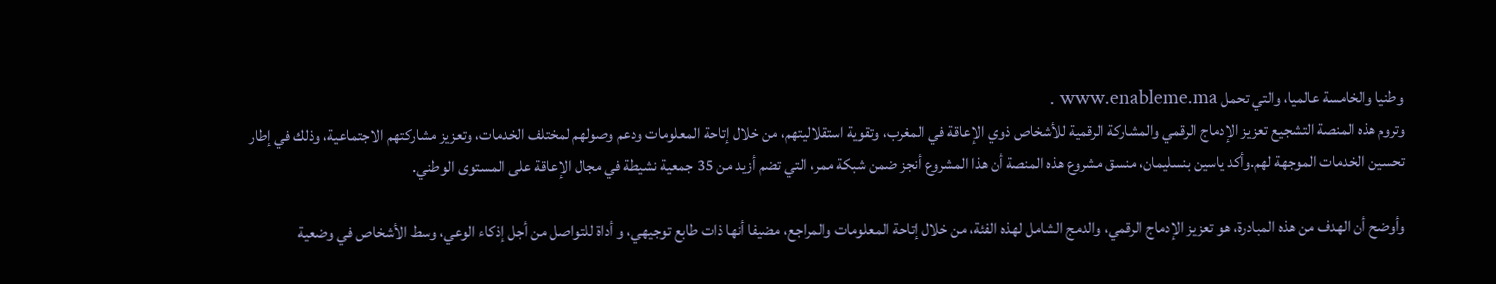وطنيا والخامسة عالميا، والتي تحمل www.enableme.ma .
وتروم هذه المنصة التشجيع تعزيز الإدماج الرقمي والمشاركة الرقمية للأشخاص ذوي الإعاقة في المغرب، وتقوية استقلاليتهم، من خلال إتاحة المعلومات ودعم وصولهم لمختلف الخدمات، وتعزيز مشاركتهم الاجتماعية، وذلك في إطار تحسين الخدمات الموجهة لهم.وأكد ياسين بنسليمان، منسق مشروع هذه المنصة أن هذا المشروع أنجز ضمن شبكة ممر، التي تضم أزيد من 35 جمعية نشيطة في مجال الإعاقة على المستوى الوطني.

وأوضح أن الهدف من هذه المبادرة، هو تعزيز الإدماج الرقمي، والدمج الشامل لهذه الفئة، من خلال إتاحة المعلومات والمراجع، مضيفا أنها ذات طابع توجيهي، و أداة للتواصل من أجل إذكاء الوعي، وسط الأشخاص في وضعية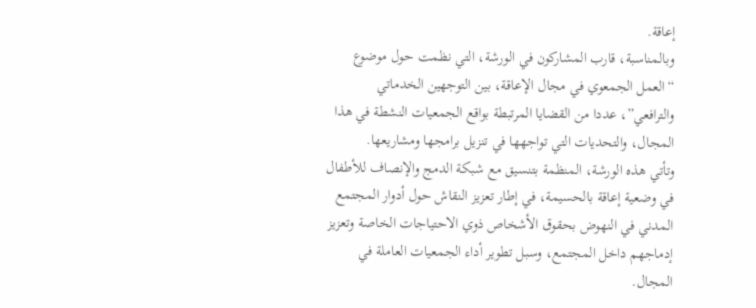إعاقة.
وبالمناسبة، قارب المشاركون في الورشة، التي نظمت حول موضوع “العمل الجمعوي في مجال الإعاقة، بين التوجهين الخدماتي والترافعي”، عددا من القضايا المرتبطة بواقع الجمعيات النشطة في هذا المجال، والتحديات التي تواجهها في تنزيل برامجها ومشاريعها.
وتأتي هذه الورشة، المنظمة بتنسيق مع شبكة الدمج والإنصاف للأطفال في وضعية إعاقة بالحسيمة، في إطار تعزيز النقاش حول أدوار المجتمع المدني في النهوض بحقوق الأشخاص ذوي الاحتياجات الخاصة وتعزيز إدماجهم داخل المجتمع، وسبل تطوير أداء الجمعيات العاملة في المجال.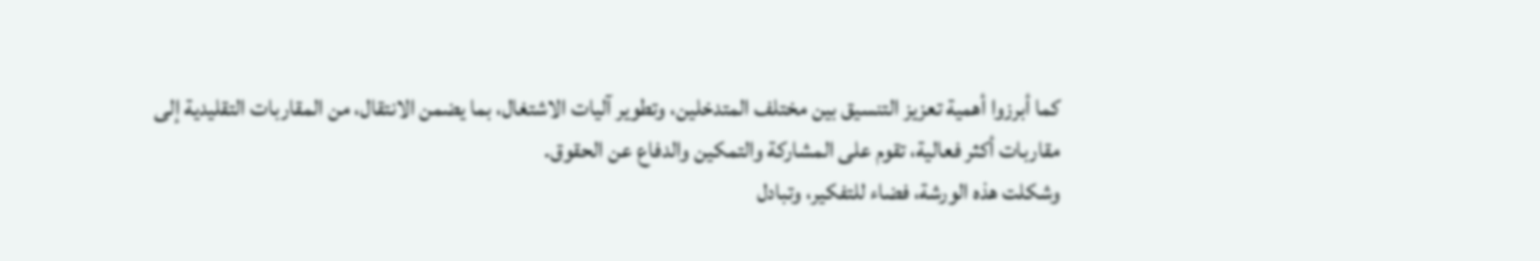كما أبرزوا أهمية تعزيز التنسيق بين مختلف المتدخلين، وتطوير آليات الاشتغال، بما يضمن الانتقال، من المقاربات التقليدية إلى مقاربات أكثر فعالية، تقوم على المشاركة والتمكين والدفاع عن الحقوق.
وشكلت هذه الورشة، فضاء للتفكير، وتبادل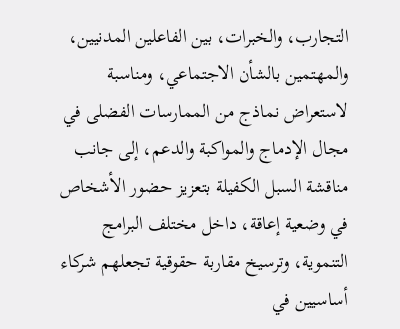التجارب، والخبرات، بين الفاعلين المدنيين، والمهتمين بالشأن الاجتماعي، ومناسبة لاستعراض نماذج من الممارسات الفضلى في مجال الإدماج والمواكبة والدعم، إلى جانب مناقشة السبل الكفيلة بتعزيز حضور الأشخاص في وضعية إعاقة، داخل مختلف البرامج التنموية، وترسيخ مقاربة حقوقية تجعلهم شركاء أساسيين في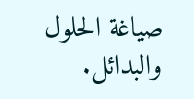صياغة الحلول والبدائل.